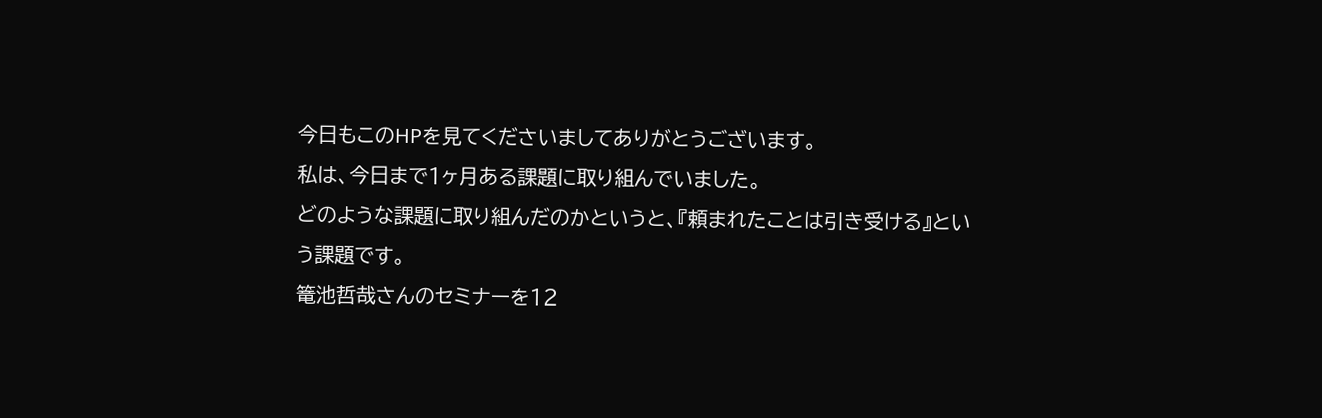今日もこのHPを見てくださいましてありがとうございます。
私は、今日まで1ヶ月ある課題に取り組んでいました。
どのような課題に取り組んだのかというと、『頼まれたことは引き受ける』という課題です。
篭池哲哉さんのセミナーを12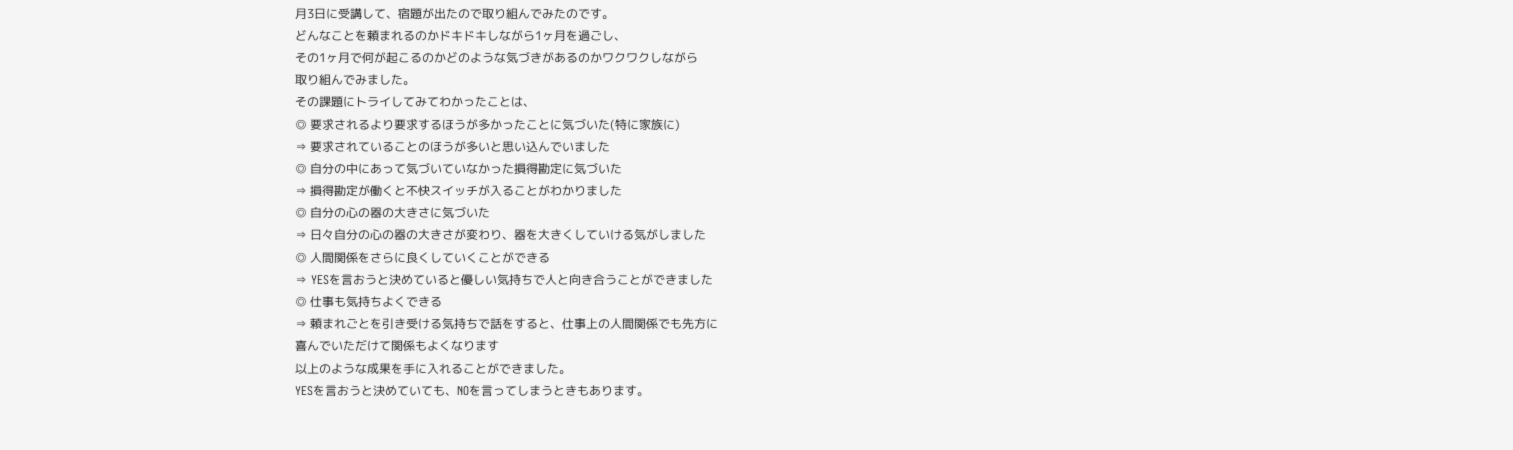月3日に受講して、宿題が出たので取り組んでみたのです。
どんなことを頼まれるのかドキドキしながら1ヶ月を過ごし、
その1ヶ月で何が起こるのかどのような気づきがあるのかワクワクしながら
取り組んでみました。
その課題にトライしてみてわかったことは、
◎ 要求されるより要求するほうが多かったことに気づいた(特に家族に)
⇒ 要求されていることのほうが多いと思い込んでいました
◎ 自分の中にあって気づいていなかった損得勘定に気づいた
⇒ 損得勘定が働くと不快スイッチが入ることがわかりました
◎ 自分の心の器の大きさに気づいた
⇒ 日々自分の心の器の大きさが変わり、器を大きくしていける気がしました
◎ 人間関係をさらに良くしていくことができる
⇒ YESを言おうと決めていると優しい気持ちで人と向き合うことができました
◎ 仕事も気持ちよくできる
⇒ 頼まれごとを引き受ける気持ちで話をすると、仕事上の人間関係でも先方に
喜んでいただけて関係もよくなります
以上のような成果を手に入れることができました。
YESを言おうと決めていても、NOを言ってしまうときもあります。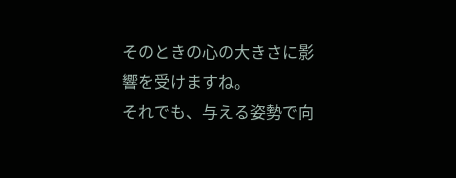そのときの心の大きさに影響を受けますね。
それでも、与える姿勢で向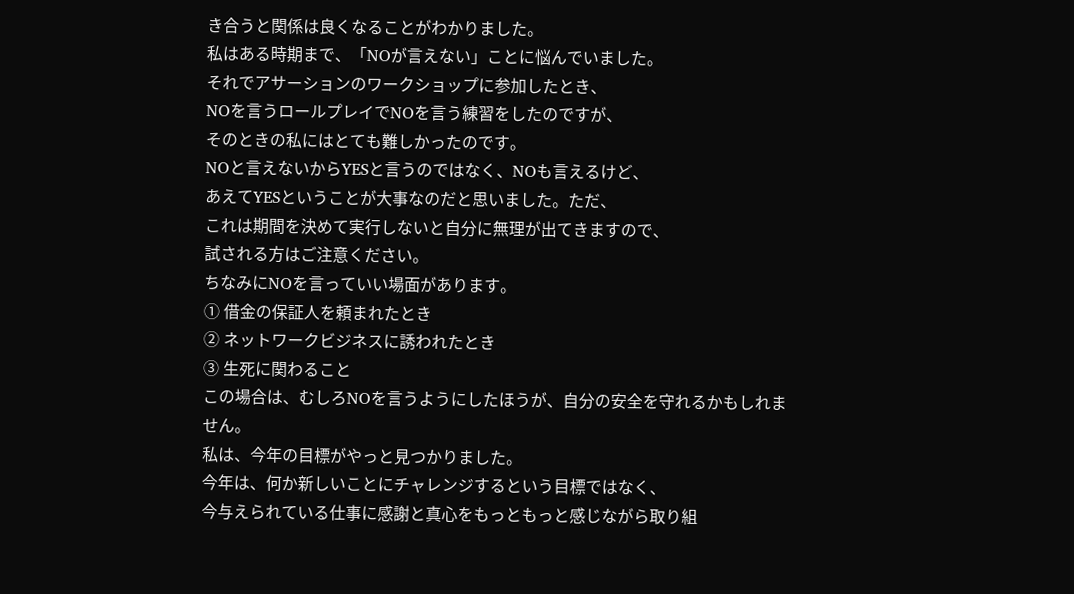き合うと関係は良くなることがわかりました。
私はある時期まで、「NOが言えない」ことに悩んでいました。
それでアサーションのワークショップに参加したとき、
NOを言うロールプレイでNOを言う練習をしたのですが、
そのときの私にはとても難しかったのです。
NOと言えないからYESと言うのではなく、NOも言えるけど、
あえてYESということが大事なのだと思いました。ただ、
これは期間を決めて実行しないと自分に無理が出てきますので、
試される方はご注意ください。
ちなみにNOを言っていい場面があります。
① 借金の保証人を頼まれたとき
② ネットワークビジネスに誘われたとき
③ 生死に関わること
この場合は、むしろNOを言うようにしたほうが、自分の安全を守れるかもしれません。
私は、今年の目標がやっと見つかりました。
今年は、何か新しいことにチャレンジするという目標ではなく、
今与えられている仕事に感謝と真心をもっともっと感じながら取り組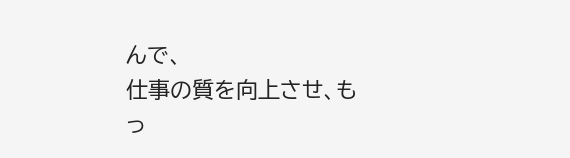んで、
仕事の質を向上させ、もっ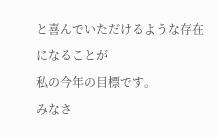と喜んでいただけるような存在になることが
私の今年の目標です。
みなさ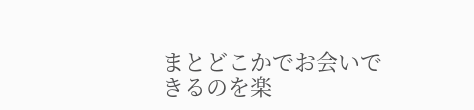まとどこかでお会いできるのを楽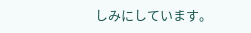しみにしています。